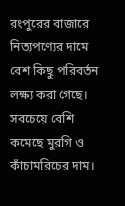রংপুরের বাজারে নিত্যপণ্যের দামে বেশ কিছু পরিবর্তন লক্ষ্য করা গেছে। সবচেয়ে বেশি কমেছে মুরগি ও কাঁচামরিচের দাম।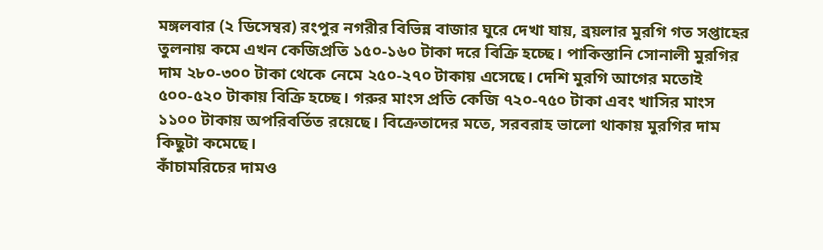মঙ্গলবার (২ ডিসেম্বর) রংপুর নগরীর বিভিন্ন বাজার ঘুরে দেখা যায়, ব্রয়লার মুরগি গত সপ্তাহের তুলনায় কমে এখন কেজিপ্রতি ১৫০-১৬০ টাকা দরে বিক্রি হচ্ছে। পাকিস্তানি সোনালী মুরগির দাম ২৮০-৩০০ টাকা থেকে নেমে ২৫০-২৭০ টাকায় এসেছে। দেশি মুরগি আগের মতোই ৫০০-৫২০ টাকায় বিক্রি হচ্ছে। গরুর মাংস প্রতি কেজি ৭২০-৭৫০ টাকা এবং খাসির মাংস ১১০০ টাকায় অপরিবর্তিত রয়েছে। বিক্রেতাদের মতে, সরবরাহ ভালো থাকায় মুরগির দাম কিছুটা কমেছে।
কাঁচামরিচের দামও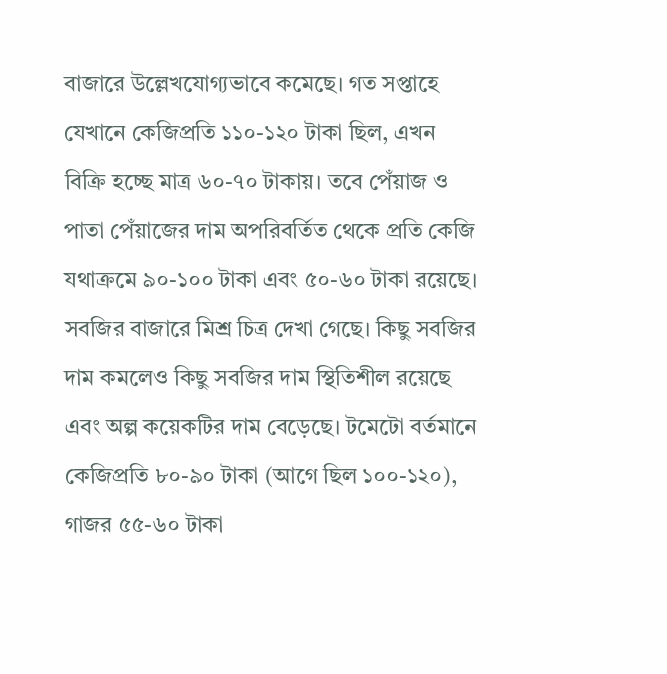বাজারে উল্লেখযোগ্যভাবে কমেছে। গত সপ্তাহে যেখানে কেজিপ্রতি ১১০-১২০ টাকা ছিল, এখন বিক্রি হচ্ছে মাত্র ৬০-৭০ টাকায়। তবে পেঁয়াজ ও পাতা পেঁয়াজের দাম অপরিবর্তিত থেকে প্রতি কেজি যথাক্রমে ৯০-১০০ টাকা এবং ৫০-৬০ টাকা রয়েছে। সবজির বাজারে মিশ্র চিত্র দেখা গেছে। কিছু সবজির দাম কমলেও কিছু সবজির দাম স্থিতিশীল রয়েছে এবং অল্প কয়েকটির দাম বেড়েছে। টমেটো বর্তমানে কেজিপ্রতি ৮০-৯০ টাকা (আগে ছিল ১০০-১২০), গাজর ৫৫-৬০ টাকা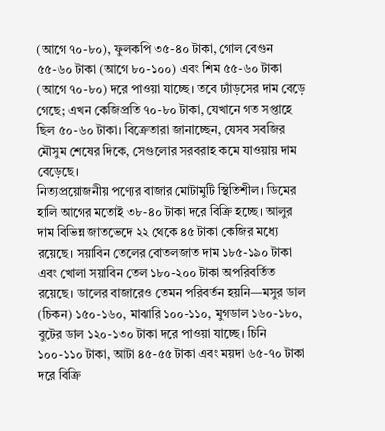(আগে ৭০-৮০), ফুলকপি ৩৫-৪০ টাকা, গোল বেগুন ৫৫-৬০ টাকা (আগে ৮০-১০০) এবং শিম ৫৫-৬০ টাকা (আগে ৭০-৮০) দরে পাওয়া যাচ্ছে। তবে ঢ্যাঁড়সের দাম বেড়ে গেছে; এখন কেজিপ্রতি ৭০-৮০ টাকা, যেখানে গত সপ্তাহে ছিল ৫০-৬০ টাকা। বিক্রেতারা জানাচ্ছেন, যেসব সবজির মৌসুম শেষের দিকে, সেগুলোর সরবরাহ কমে যাওয়ায় দাম বেড়েছে।
নিত্যপ্রয়োজনীয় পণ্যের বাজার মোটামুটি স্থিতিশীল। ডিমের হালি আগের মতোই ৩৮-৪০ টাকা দরে বিক্রি হচ্ছে। আলুর দাম বিভিন্ন জাতভেদে ২২ থেকে ৪৫ টাকা কেজির মধ্যে রয়েছে। সয়াবিন তেলের বোতলজাত দাম ১৮৫-১৯০ টাকা এবং খোলা সয়াবিন তেল ১৮০-২০০ টাকা অপরিবর্তিত রয়েছে। ডালের বাজারেও তেমন পরিবর্তন হয়নি—মসুর ডাল (চিকন) ১৫০-১৬০, মাঝারি ১০০-১১০, মুগডাল ১৬০-১৮০, বুটের ডাল ১২০-১৩০ টাকা দরে পাওয়া যাচ্ছে। চিনি ১০০-১১০ টাকা, আটা ৪৫-৫৫ টাকা এবং ময়দা ৬৫-৭০ টাকা দরে বিক্রি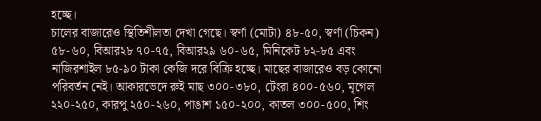হচ্ছে।
চালের বাজারেও স্থিতিশীলতা দেখা গেছে। স্বর্ণা (মোটা) ৪৮-৫০, স্বর্ণা (চিকন) ৫৮-৬০, বিআর২৮ ৭০-৭৫, বিআর২৯ ৬০-৬৫, মিনিকেট ৮২-৮৫ এবং নাজিরশাইল ৮৫-৯০ টাকা কেজি দরে বিক্রি হচ্ছে। মাছের বাজারেও বড় কোনো পরিবর্তন নেই। আকারভেদে রুই মাছ ৩০০-৩৮০, টেংরা ৪০০-৫৬০, মৃগেল ২২০-২৫০, কারপু ২৫০-২৬০, পাঙাশ ১৫০-২০০, কাতল ৩০০-৫০০, শিং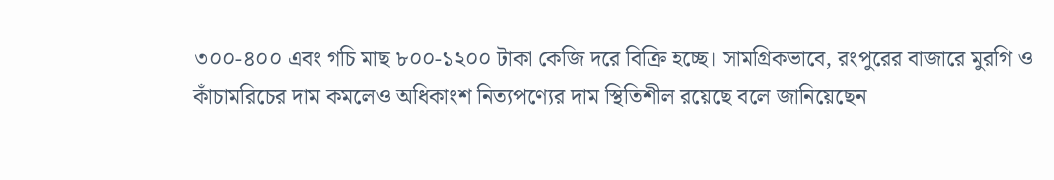৩০০-৪০০ এবং গচি মাছ ৮০০-১২০০ টাকা কেজি দরে বিক্রি হচ্ছে। সামগ্রিকভাবে, রংপুরের বাজারে মুরগি ও কাঁচামরিচের দাম কমলেও অধিকাংশ নিত্যপণ্যের দাম স্থিতিশীল রয়েছে বলে জানিয়েছেন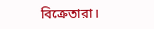বিক্রেতারা।